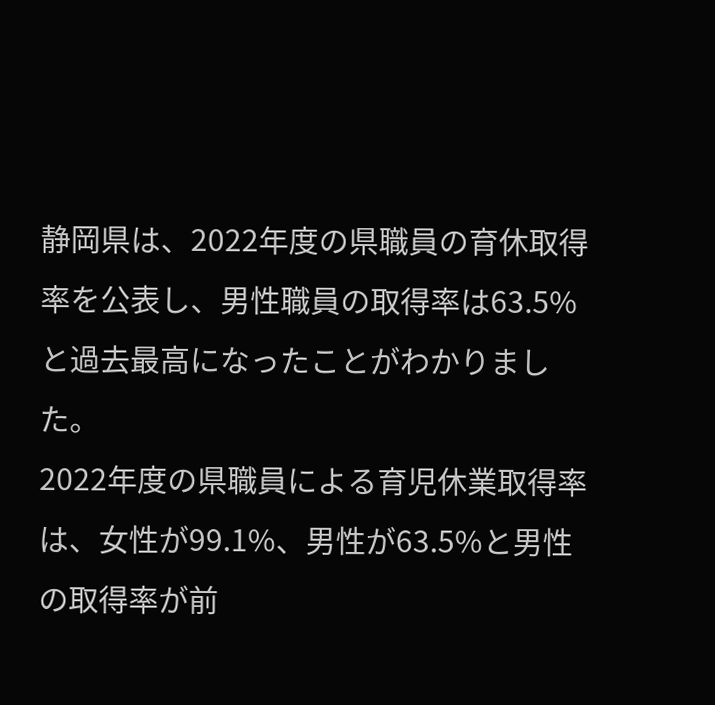静岡県は、2022年度の県職員の育休取得率を公表し、男性職員の取得率は63.5%と過去最高になったことがわかりました。
2022年度の県職員による育児休業取得率は、女性が99.1%、男性が63.5%と男性の取得率が前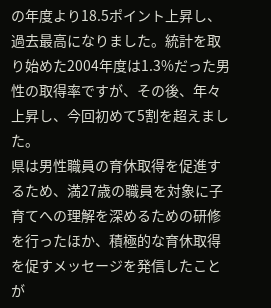の年度より18.5ポイント上昇し、過去最高になりました。統計を取り始めた2004年度は1.3%だった男性の取得率ですが、その後、年々上昇し、今回初めて5割を超えました。
県は男性職員の育休取得を促進するため、満27歳の職員を対象に子育てへの理解を深めるための研修を行ったほか、積極的な育休取得を促すメッセージを発信したことが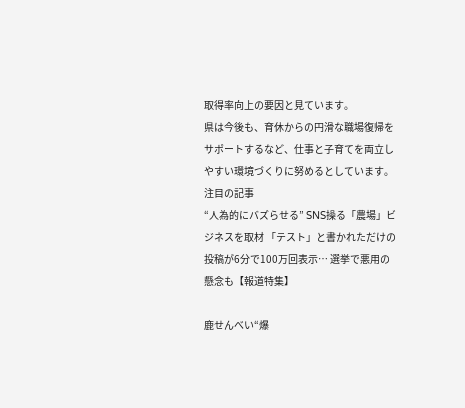取得率向上の要因と見ています。
県は今後も、育休からの円滑な職場復帰をサポートするなど、仕事と子育てを両立しやすい環境づくりに努めるとしています。
注目の記事
“人為的にバズらせる” SNS操る「農場」ビジネスを取材 「テスト」と書かれただけの投稿が6分で100万回表示… 選挙で悪用の懸念も【報道特集】

鹿せんべい“爆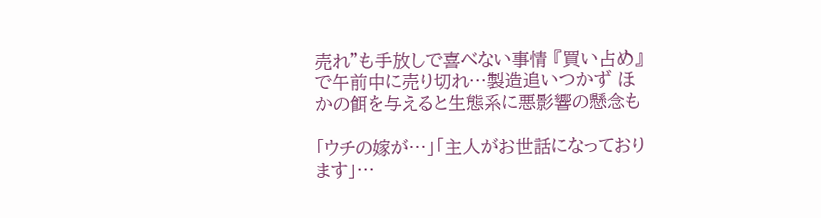売れ”も手放しで喜べない事情 『買い占め』で午前中に売り切れ…製造追いつかず ほかの餌を与えると生態系に悪影響の懸念も

「ウチの嫁が…」「主人がお世話になっております」…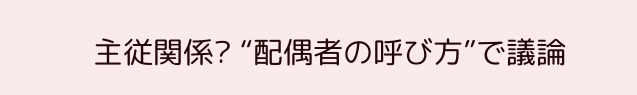主従関係? “配偶者の呼び方”で議論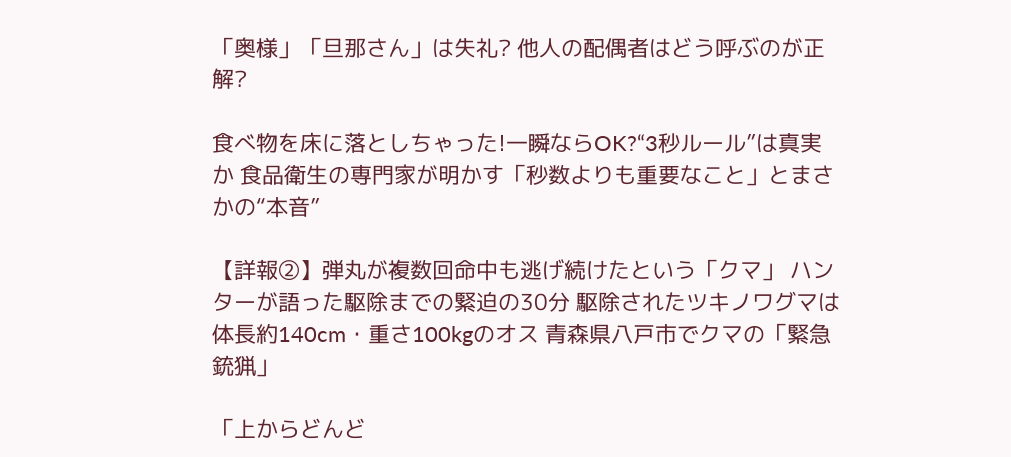「奥様」「旦那さん」は失礼? 他人の配偶者はどう呼ぶのが正解?

食べ物を床に落としちゃった!一瞬ならOK?“3秒ルール”は真実か 食品衛生の専門家が明かす「秒数よりも重要なこと」とまさかの“本音”

【詳報②】弾丸が複数回命中も逃げ続けたという「クマ」 ハンターが語った駆除までの緊迫の30分 駆除されたツキノワグマは体長約140cm・重さ100kgのオス 青森県八戸市でクマの「緊急銃猟」

「上からどんど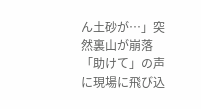ん土砂が…」突然裏山が崩落 「助けて」の声に現場に飛び込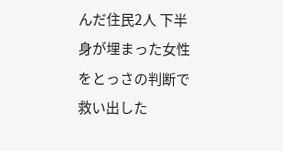んだ住民2人 下半身が埋まった女性をとっさの判断で救い出した